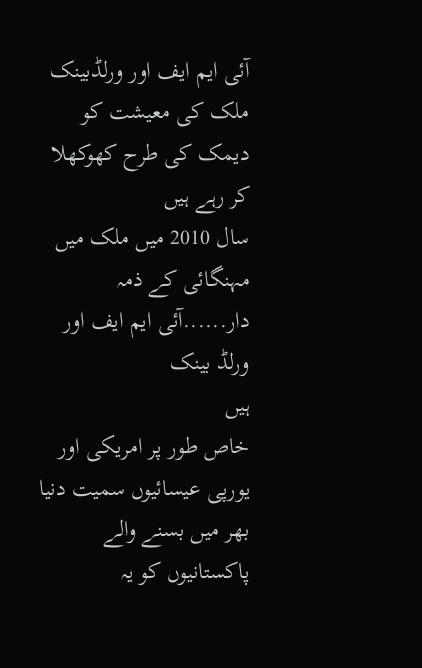آئی ایم ایف اور ورلڈبینک
ملک کی معیشت کو دیمک کی طرح کھوکھلا کر رہے ہیں
سال 2010 میں ملک میں مہنگائی کے ذمہ دار......آئی ایم ایف اور ورلڈ بینک
ہیں
خاص طور پر امریکی اور یورپی عیسائیوں سمیت دنیا بھر میں بسنے والے
پاکستانیوں کو یہ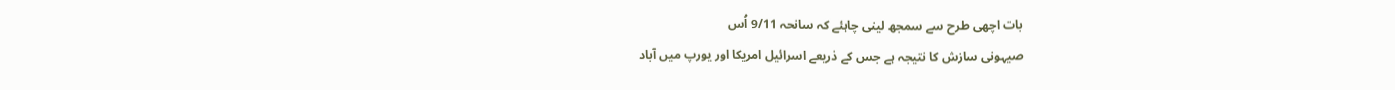بات اچھی طرح سے سمجھ لینی چاہئے کہ سانحہ 9/11 اُس
صیہونی سازش کا نتیجہ ہے جس کے ذریعے اسرائیل امریکا اور یورپ میں آباد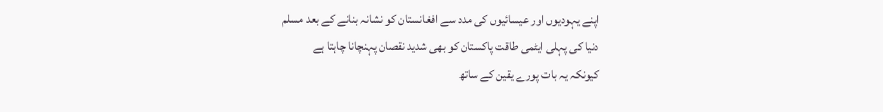اپنے یہودیوں اور عیسائیوں کی مدد سے افغانستان کو نشانہ بنانے کے بعد مسلم
دنیا کی پہلی ایٹمی طاقت پاکستان کو بھی شدید نقصان پہنچانا چاہتا ہے
کیونکہ یہ بات پورے یقین کے ساتھ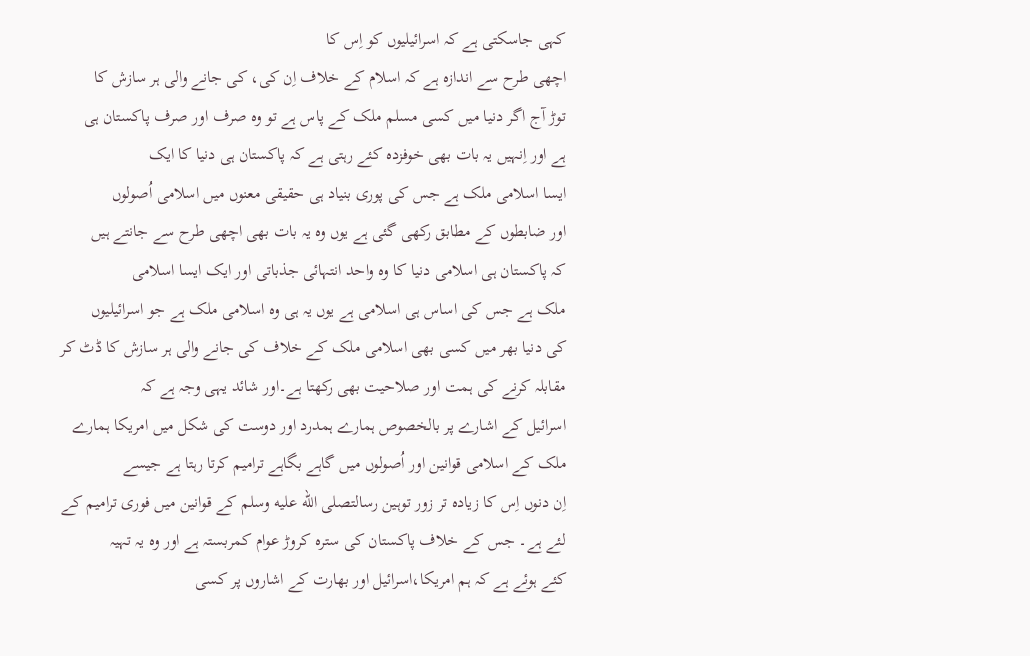کہی جاسکتی ہے کہ اسرائیلیوں کو اِس کا
اچھی طرح سے اندازہ ہے کہ اسلام کے خلاف اِن کی، کی جانے والی ہر سازش کا
توڑ آج اگر دنیا میں کسی مسلم ملک کے پاس ہے تو وہ صرف اور صرف پاکستان ہی
ہے اور اِنہیں یہ بات بھی خوفزدہ کئے رہتی ہے کہ پاکستان ہی دنیا کا ایک
ایسا اسلامی ملک ہے جس کی پوری بنیاد ہی حقیقی معنوں میں اسلامی اُصولوں
اور ضابطوں کے مطابق رکھی گئی ہے یوں وہ یہ بات بھی اچھی طرح سے جانتے ہیں
کہ پاکستان ہی اسلامی دنیا کا وہ واحد انتہائی جذباتی اور ایک ایسا اسلامی
ملک ہے جس کی اساس ہی اسلامی ہے یوں یہ ہی وہ اسلامی ملک ہے جو اسرائیلیوں
کی دنیا بھر میں کسی بھی اسلامی ملک کے خلاف کی جانے والی ہر سازش کا ڈٹ کر
مقابلہ کرنے کی ہمت اور صلاحیت بھی رکھتا ہے۔اور شائد یہی وجہ ہے کہ
اسرائیل کے اشارے پر بالخصوص ہمارے ہمدرد اور دوست کی شکل میں امریکا ہمارے
ملک کے اسلامی قوانین اور اُصولوں میں گاہے بگاہے ترامیم کرتا رہتا ہے جیسے
اِن دنوں اِس کا زیادہ تر زور توہین رسالتصلى الله عليه وسلم کے قوانین میں فوری ترامیم کے
لئے ہے۔ جس کے خلاف پاکستان کی سترہ کروڑ عوام کمربستہ ہے اور وہ یہ تہیہ
کئے ہوئے ہے کہ ہم امریکا،اسرائیل اور بھارت کے اشاروں پر کسی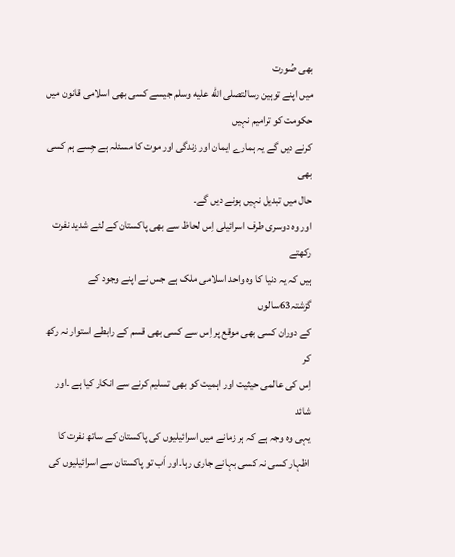بھی صُورت
میں اپنے توہین رسالتصلى الله عليه وسلم جیسے کسی بھی اسلامی قانون میں حکومت کو ترامیم نہیں
کرنے دیں گے یہ ہمارے ایمان اور زندگی اور موت کا مسئلہ ہے جِسے ہم کسی بھی
حال میں تبدیل نہیں ہونے دیں گے۔
اور وہ دوسری طرف اسرائیلی اِس لحاظ سے بھی پاکستان کے لئے شدید نفرت رکھتے
ہیں کہ یہ دنیا کا وہ واحد اسلامی ملک ہے جس نے اپنے وجود کے گزشتہ63سالوں
کے دوران کسی بھی موقع پر اِس سے کسی بھی قسم کے رابطے استوار نہ رکھ کر
اِس کی عالمی حیثیت اور اہمیت کو بھی تسلیم کرنے سے انکار کیا ہے ۔اور شائد
یہی وہ وجہ ہے کہ ہر زمانے میں اسرائیلیوں کی پاکستان کے ساتھ نفرت کا
اظہار کسی نہ کسی بہانے جاری رہا۔اور اَب تو پاکستان سے اسرائیلیوں کی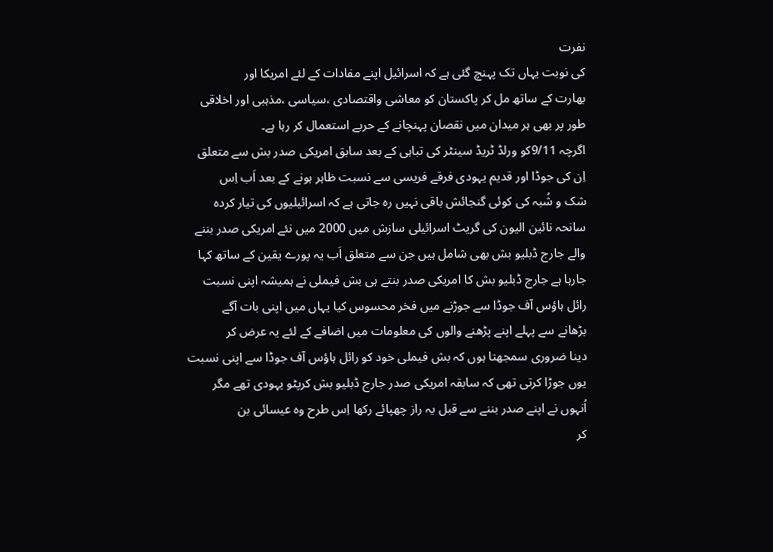نفرت
کی نوبت یہاں تک پہنچ گئی ہے کہ اسرائیل اپنے مفادات کے لئے امریکا اور
بھارت کے ساتھ مل کر پاکستان کو معاشی واقتصادی ،سیاسی ،مذہبی اور اخلاقی
طور پر بھی ہر میدان میں نقصان پہنچانے کے حربے استعمال کر رہا ہے۔
اگرچہ 9/11کو ورلڈ ٹریڈ سینٹر کی تباہی کے بعد سابق امریکی صدر بش سے متعلق
اِن کی جوڈا اور قدیم یہودی فرقے فریسی سے نسبت ظاہر ہونے کے بعد اَب اِس
شک و شُبہ کی کوئی گنجائش باقی نہیں رہ جاتی ہے کہ اسرائیلیوں کی تیار کردہ
سانحہ نائین الیون کی گریٹ اسرائیلی سازش میں 2000 میں نئے امریکی صدر بننے
والے جارج ڈبلیو بش بھی شامل ہیں جن سے متعلق اَب یہ پورے یقین کے ساتھ کہا
جارہا ہے جارج ڈبلیو بش کا امریکی صدر بنتے ہی بش فیملی نے ہمیشہ اپنی نسبت
رائل ہاؤس آف جوڈا سے جوڑنے میں فخر محسوس کیا یہاں میں اپنی بات آگے
بڑھانے سے پہلے اپنے پڑھنے والوں کی معلومات میں اضافے کے لئے یہ عرض کر
دینا ضروری سمجھتا ہوں کہ بش فیملی خود کو رائل ہاؤس آف جوڈا سے اپنی نسبت
یوں جوڑا کرتی تھی کہ سابقہ امریکی صدر جارج ڈبلیو بش کرپٹو یہودی تھے مگر
اُنہوں نے اپنے صدر بننے سے قبل یہ راز چھپائے رکھا اِس طرح وہ عیسائی بن
کر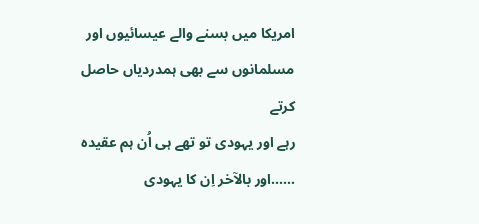امریکا میں بسنے والے عیسائیوں اور مسلمانوں سے بھی ہمدردیاں حاصل کرتے
رہے اور یہودی تو تھے ہی اُن ہم عقیدہ ......اور بالآخر اِن کا یہودی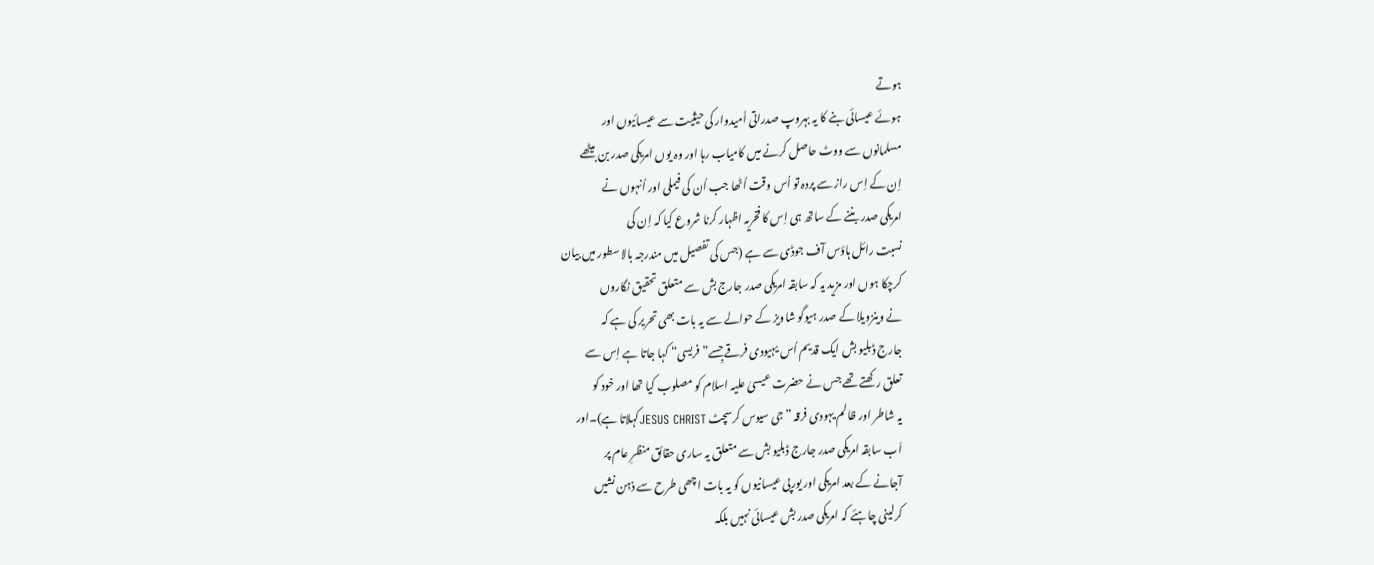ہوتے
ہوئے عیسائی بنے کا یہ بہروپ صدراتی اُمیدوار کی حیثیت سے عیسائیوں اور
مسلمانوں سے ووٹ حاصل کرنے میں کامیاب رہا اور وہ یوں امریکی صدر بن بیٹھے
اِن کے اِس راز سے پردہ تو اُس وقت اُٹھا جب اُن کی فیملی اور اُنہوں نے
امریکی صدر بننے کے ساتھ ہی اِس کا فخریہ اظہار کرنا شروع کیا کہ اِن کی
نسبت رائل ہاؤس آف جوڈی سے ہے (جس کی تفصیل میں مندرجہ بالا سطور میں بیان
کرچکا ہوں اور مزید یہ کہ سابقہ امریکی صدر جارج بش سے متعلق تحقیق نگاروں
نے وینزویلا کے صدر ہیوگو شاویز کے حوالے سے یہ بات بھی تحریر کی ہے کہ
جارج ڈبلیو بش ایک قدیم اُس یہیودی فرقے جِسے” فریسی“ کہا جاتا ہے اِس سے
تعلق رکھتے تھے جس نے حضرت عیسیٰ علیہ اسلام کو مصلوب کیا تھا اور خود کو
یہ شاطر اور ظالم یہودی فرقہ ”جی سیوس کرسچٹ JESUS CHRISTکہلاتا ہے)۔اور
اَب سابقہ امریکی صدر جارج ڈبلیو بش سے متعلق یہ ساری حقائق منظرِ عام پر
آجانے کے بعد امریکی اور یورپی عیسانیوں کو یہ بات اچھی طرح سے ذہن نشیں
کرلینی چاہئے کہ امریکی صدر بش عیسائی نہیں بلکہ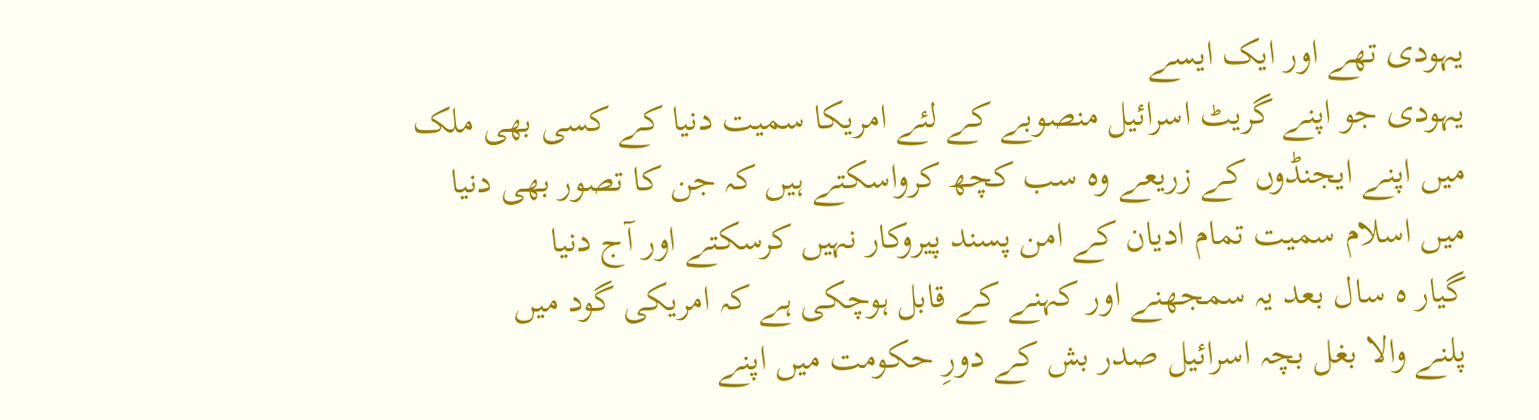یہودی تھے اور ایک ایسے
یہودی جو اپنے گریٹ اسرائیل منصوبے کے لئے امریکا سمیت دنیا کے کسی بھی ملک
میں اپنے ایجنڈوں کے زریعے وہ سب کچھ کرواسکتے ہیں کہ جن کا تصور بھی دنیا
میں اسلام سمیت تمام ادیان کے امن پسند پیروکار نہیں کرسکتے اور آج دنیا
گیار ہ سال بعد یہ سمجھنے اور کہنے کے قابل ہوچکی ہے کہ امریکی گود میں
پلنے والا بغل بچہ اسرائیل صدر بش کے دورِ حکومت میں اپنے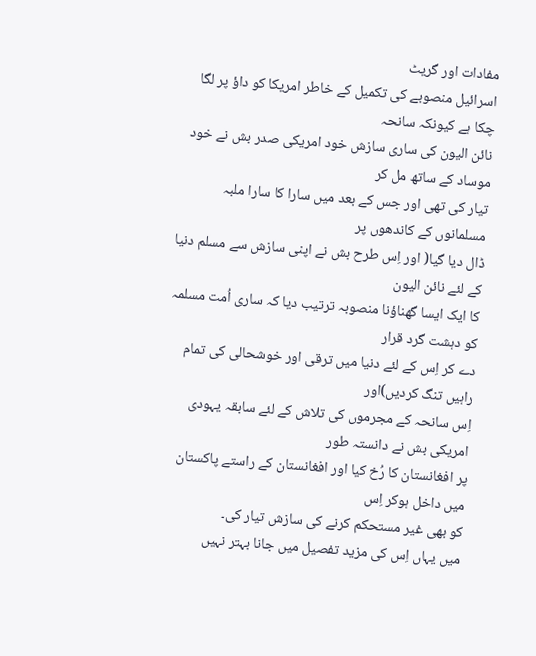مفادات اور گریٹ
اسرائیل منصوبے کی تکمیل کے خاطر امریکا کو داؤ پر لگا چکا ہے کیونکہ سانحہ
نائن الیون کی ساری سازش خود امریکی صدر بش نے خود موساد کے ساتھ مل کر
تیار کی تھی اور جس کے بعد میں سارا کا سارا ملبہ مسلمانوں کے کاندھوں پر
ڈال دیا گیا( اور اِس طرح بش نے اپنی سازش سے مسلم دنیا کے لئے نائن الیون
کا ایک ایسا گھناؤنا منصوبہ ترتیب دیا کہ ساری اُمت مسلمہ کو دہشت گرد قرار
دے کر اِس کے لئے دنیا میں ترقی اور خوشحالی کی تمام راہیں تنگ کردیں)اور
اِس سانحہ کے مجرموں کی تلاش کے لئے سابقہ یہودی امریکی بش نے دانستہ طور
پر افغانستان کا رُخ کیا اور افغانستان کے راستے پاکستان میں داخل ہوکر اِس
کو بھی غیر مستحکم کرنے کی سازش تیار کی۔
میں یہاں اِس کی مزید تفصیل میں جانا بہتر نہیں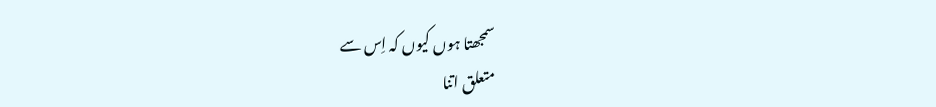سمجھتا ہوں کیوں کہ اِس سے
متعلق اتنا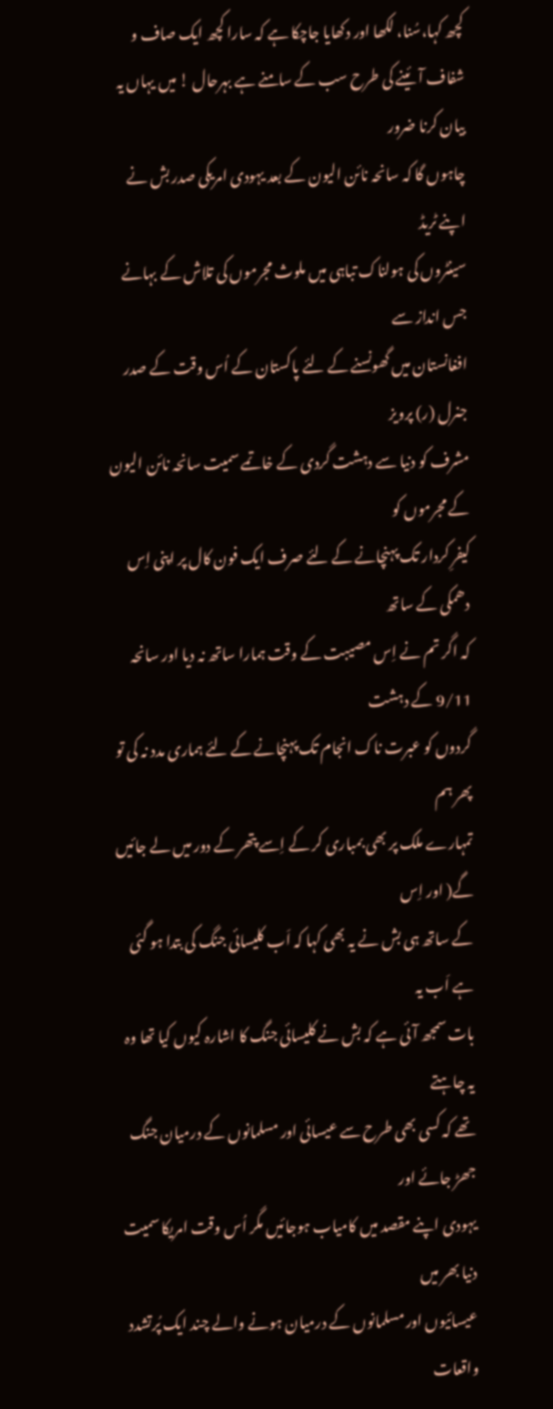کچھ کہا،سُنا، لکھا اور دکھایا جاچکا ہے کہ سارا کچھ ایک صاف و
شفاف آئینے کی طرح سب کے سامنے ہے بہرحال ! میں یہاں یہ بیان کرنا ضرور
چاہوں گا کہ سانحہ نائن الیون کے بعد یہودی امریکی صدر بش نے اپنے ٹریڈ
سینٹروں کی ہولناک تباہی میں ملوث مجرموں کی تلاش کے بہانے جس انداز سے
افغانستان میں گھونسنے کے لئے پاکستان کے اُس وقت کے صدر جنرل (ر) پرویز
مشرف کو دنیا سے دہشت گردی کے خاتمے سمیت سانحہ نائن الیون کے مجرموں کو
کیفرِ کردار تک پہنچانے کے لئے صرف ایک فون کال پر اپنی اِس دھمکی کے ساتھ
کہ اگر تم نے اِس مصیبت کے وقت ہمارا ساتھ نہ دیا اور سانحہ 9/11 کے دہشت
گردوں کو عبرت ناک انجام تک پہنچانے کے لئے ہماری مدد نہ کی تو پھر ہم
تمہارے ملک پر بھی بمباری کر کے اِسے پتھر کے دور میں لے جائیں گے( اور اِس
کے ساتھ ہی بش نے یہ بھی کہا کہ اَب کلیسائی جنگ کی بتدا ہو گئی ہے اَب یہ
بات سمجھ آئی ہے کہ بش نے کلیسائی جنگ کا اشارہ کیوں کیا تھا وہ یہ چاہتے
تھے کہ کسی بھی طرح سے عیسائی اور مسلمانوں کے درمیان جنگ جھڑ جائے اور
یہودی اپنے مقصد میں کامیاب ہوجائیں مگر اُس وقت امریکا سمیت دنیا بھر میں
عیسائیوں اور مسلمانوں کے درمیان ہونے والے چند ایک پُرتشدد واقعات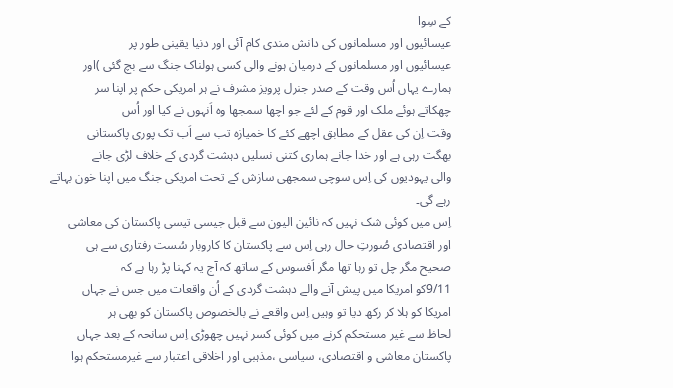کے سِوا
عیسائیوں اور مسلمانوں کی دانش مندی کام آئی اور دنیا یقینی طور پر
عیسائیوں اور مسلمانوں کے درمیان ہونے والی کسی ہولناک جنگ سے بچ گئی )اور
ہمارے یہاں اُس وقت کے صدر جنرل پرویز مشرف نے ہر امریکی حکم پر اپنا سر
چھکاتے ہوئے ملک اور قوم کے لئے جو اچھا سمجھا وہ اَنہوں نے کیا اور اُس
وقت اِن کی عقل کے مطابق اچھے کئے کا خمیازہ تب سے اَب تک پوری پاکستانی
بھگت رہی ہے اور خدا جانے ہماری کتنی نسلیں دہشت گردی کے خلاف لڑی جانے
والی یہودیوں کی اِس سوچی سمجھی سازش کے تحت امریکی جنگ میں اپنا خون بہاتے
رہے گی۔
اِس میں کوئی شک نہیں کہ نائین الیون سے قبل جیسی تیسی پاکستان کی معاشی
اور اقتصادی صُورتِ حال رہی اِس سے پاکستان کا کاروبار سُست رفتاری سے ہی
صحیح مگر چل تو رہا تھا مگر اَفسوس کے ساتھ کہ آج یہ کہنا پڑ رہا ہے کہ
9/11کو امریکا میں پیش آنے والے دہشت گردی کے اُن واقعات میں جس نے جہاں
امریکا کو ہلا کر رکھ دیا تو وہیں اِس واقعے نے بالخصوص پاکستان کو بھی ہر
لحاظ سے غیر مستحکم کرنے میں کوئی کسر نہیں چھوڑی اِس سانحہ کے بعد جہاں
پاکستان معاشی و اقتصادی، سیاسی ،مذہبی اور اخلاقی اعتبار سے غیرمستحکم ہوا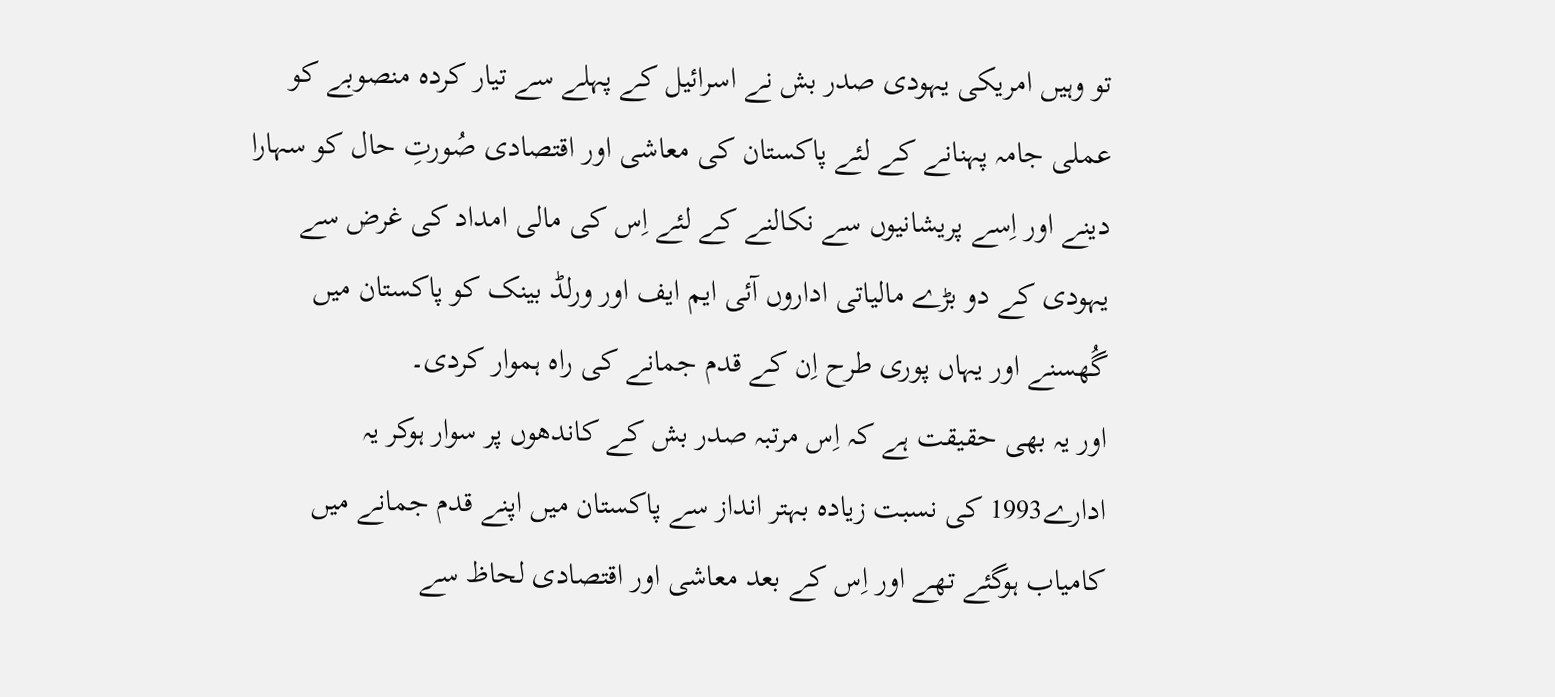تو وہیں امریکی یہودی صدر بش نے اسرائیل کے پہلے سے تیار کردہ منصوبے کو
عملی جامہ پہنانے کے لئے پاکستان کی معاشی اور اقتصادی صُورتِ حال کو سہارا
دینے اور اِسے پریشانیوں سے نکالنے کے لئے اِس کی مالی امداد کی غرض سے
یہودی کے دو بڑے مالیاتی اداروں آئی ایم ایف اور ورلڈ بینک کو پاکستان میں
گُھسنے اور یہاں پوری طرح اِن کے قدم جمانے کی راہ ہموار کردی۔
اور یہ بھی حقیقت ہے کہ اِس مرتبہ صدر بش کے کاندھوں پر سوار ہوکر یہ
ادارے1993 کی نسبت زیادہ بہتر انداز سے پاکستان میں اپنے قدم جمانے میں
کامیاب ہوگئے تھے اور اِس کے بعد معاشی اور اقتصادی لحاظ سے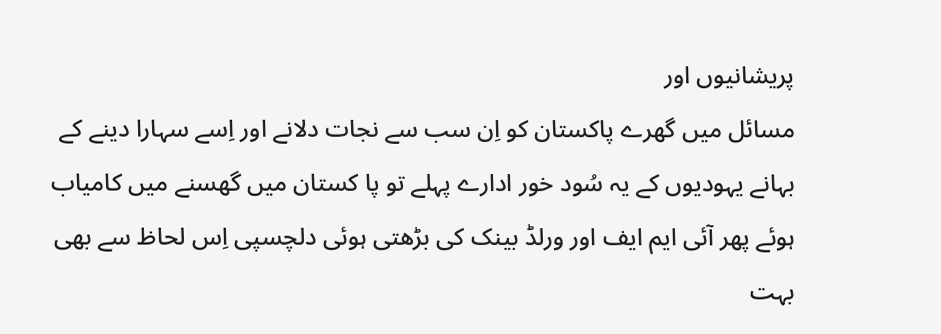پریشانیوں اور
مسائل میں گھرے پاکستان کو اِن سب سے نجات دلانے اور اِسے سہارا دینے کے
بہانے یہودیوں کے یہ سُود خور ادارے پہلے تو پا کستان میں گھسنے میں کامیاب
ہوئے پھر آئی ایم ایف اور ورلڈ بینک کی بڑھتی ہوئی دلچسپی اِس لحاظ سے بھی
بہت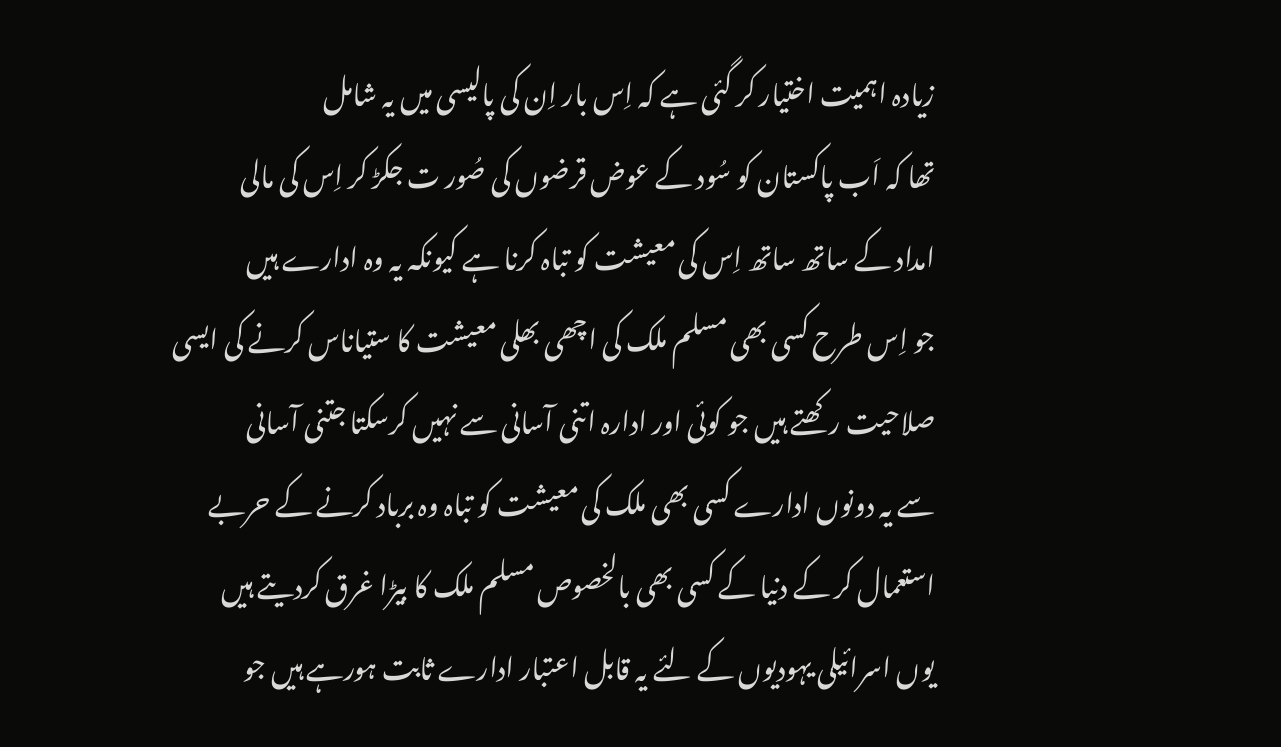زیادہ اہمیت اختیار کر گئی ہے کہ اِس بار اِن کی پالیسی میں یہ شامل
تھا کہ اَب پاکستان کو سُود کے عوض قرضوں کی صُور ت جکڑ کر اِس کی مالی
امداد کے ساتھ ساتھ اِس کی معیشت کو تباہ کرنا ہے کیونکہ یہ وہ ادارے ہیں
جو اِس طرح کسی بھی مسلم ملک کی اچھی بھلی معیشت کا ستیاناس کرنے کی ایسی
صلاحیت رکھتے ہیں جو کوئی اور ادارہ اتنی آسانی سے نہیں کرسکتا جتنی آسانی
سے یہ دونوں ادارے کسی بھی ملک کی معیشت کو تباہ وہ برباد کرنے کے حربے
استعمال کر کے دنیا کے کسی بھی بالخصوص مسلم ملک کا بیڑا غرق کردیتے ہیں
یوں اسرائیلی یہودیوں کے لئے یہ قابل اعتبار ادارے ثابت ہورہے ہیں جو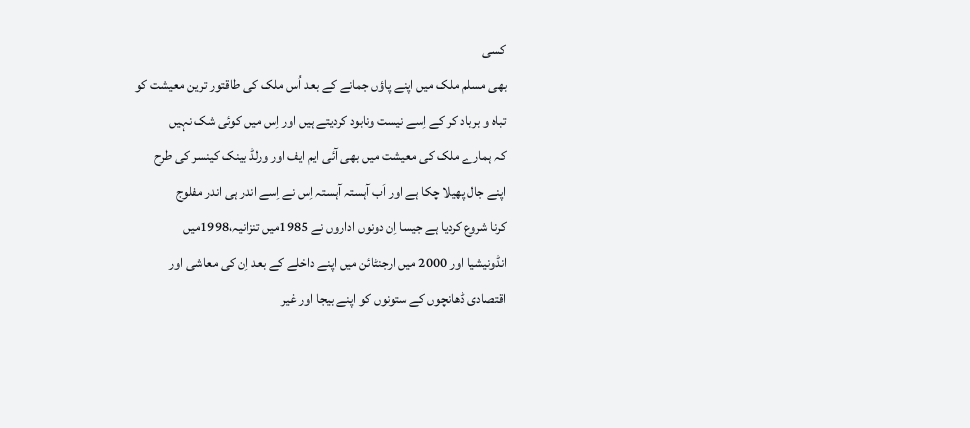کسی
بھی مسلم ملک میں اپنے پاؤں جمانے کے بعد اُس ملک کی طاقتور ترین معیشت کو
تباہ و برباد کر کے اِسے نیست ونابود کردیتے ہیں اور اِس میں کوئی شک نہیں
کہ ہمارے ملک کی معیشت میں بھی آئی ایم ایف اور ورلڈ بینک کینسر کی طرح
اپنے جال پھیلا چکا ہے اور اَب آہستہ آہستہ اِس نے اِسے اندر ہی اندر مفلوج
کرنا شروع کردیا ہے جیسا اِن دونوں اداروں نے 1985میں تنزانیہ،1998میں
انڈونیشیا اور 2000 میں ارجنٹائن میں اپنے داخلے کے بعد اِن کی معاشی اور
اقتصادی ڈھانچوں کے ستونوں کو اپنے بیجا اور غیر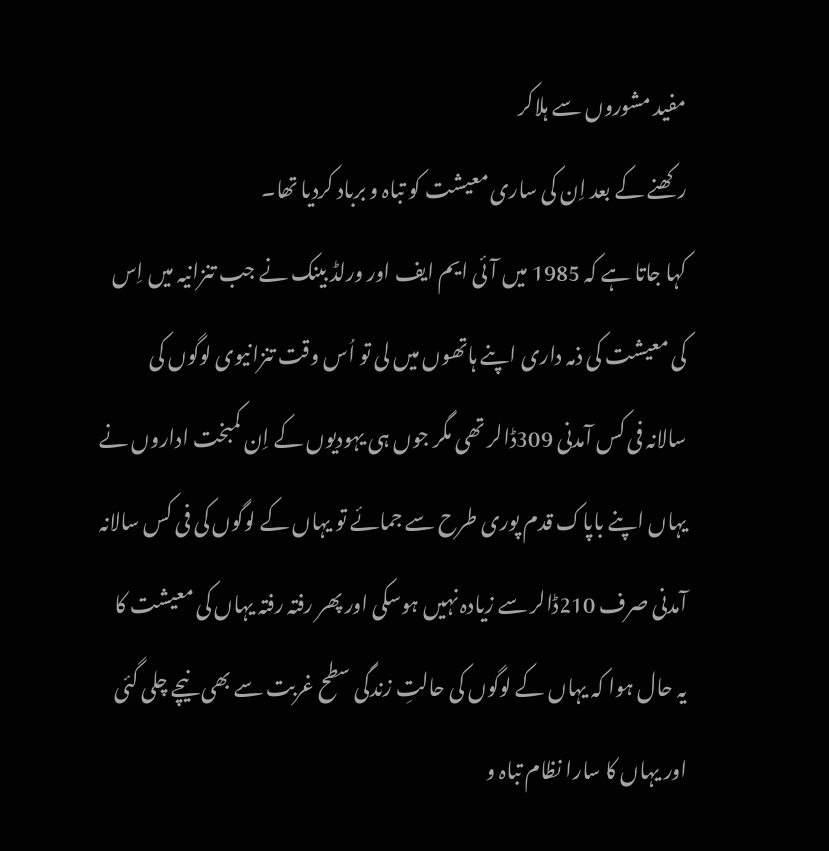مفید مشوروں سے ہلاکر
رکھنے کے بعد اِن کی ساری معیشت کو تباہ و برباد کردیا تھا۔
کہا جاتا ہے کہ 1985 میں آئی ایم ایف اور ورلڈ بینک نے جب تنزانیہ میں اِس
کی معیشت کی ذمہ داری اپنے ہاتھوں میں لی تو اُس وقت تنزانیوی لوگوں کی
سالانہ فی کس آمدنی 309ڈالر تھی مگر جوں ہی یہودیوں کے اِن کمبخت اداروں نے
یہاں اپنے باپاک قدم پوری طرح سے جمائے تو یہاں کے لوگوں کی فی کس سالانہ
آمدنی صرف 210ڈالر سے زیادہ نہیں ہوسکی اور پھر رفتہ رفتہ یہاں کی معیشت کا
یہ حال ہوا کہ یہاں کے لوگوں کی حالتِ زندگی سطح غربت سے بھی نیچے چلی گئی
اور یہاں کا سارا نظام تباہ و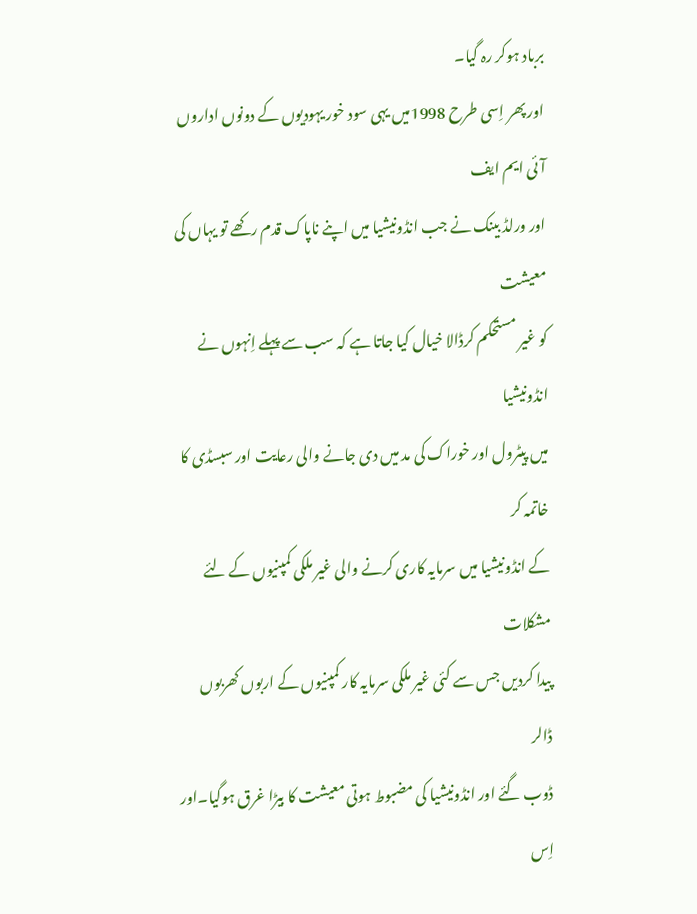برباد ہوکر رہ گیا۔
اور پھر اِسی طرح 1998میں یہی سود خور یہودیوں کے دونوں اداروں آئی ایم ایف
اور ورلڈ بینک نے جب انڈونیشیا میں اپنے ناپاک قدم رکھے تو یہاں کی معیشت
کو غیر مستحکم کرڈالا خیال کیا جاتا ہے کہ سب سے پہلے اِنہوں نے انڈونیشیا
میں پیٹرول اور خوراک کی مد میں دی جانے والی رعایت اور سبسڈی کا خاتمہ کر
کے انڈونیشیا میں سرمایہ کاری کرنے والی غیر ملکی کمپنیوں کے لئے مشکلات
پیدا کردیں جس سے کئی غیر ملکی سرمایہ کار کمپنیوں کے اربوں کھربوں ڈالر
ڈوب گئے اور انڈونیشیا کی مضبوط ہوتی معیشت کا بیڑا غرق ہوگیا۔اور اِس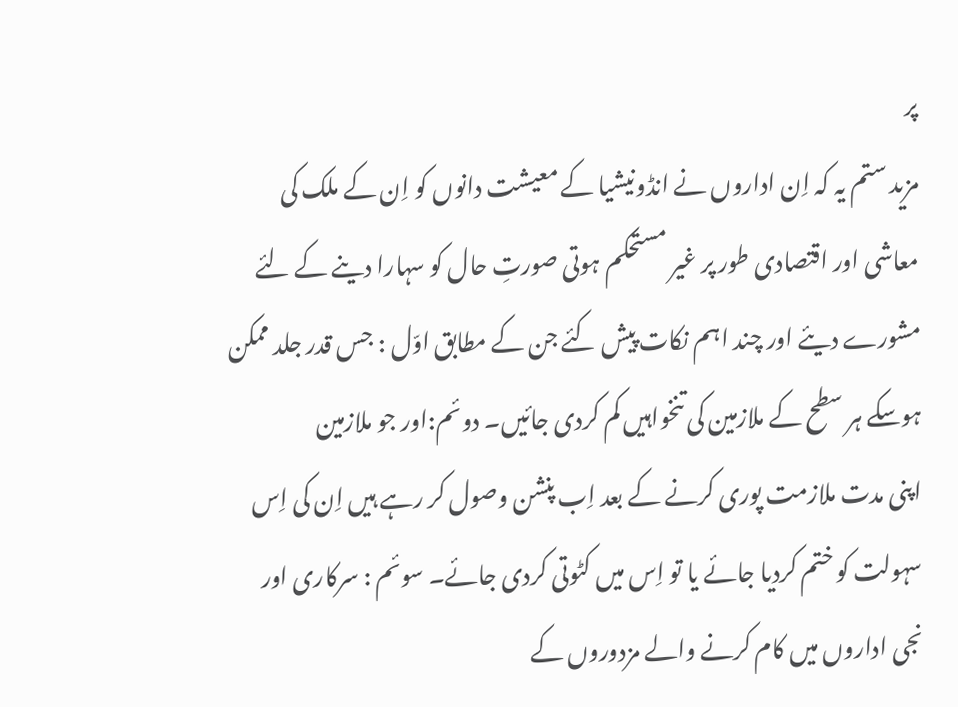پر
مزید ستم یہ کہ اِن اداروں نے انڈونیشیا کے معیشت دانوں کو اِن کے ملک کی
معاشی اور اقتصادی طور پر غیر مستحکم ہوتی صورتِ حال کو سہارا دینے کے لئے
مشورے دیئے اور چند اہم نکات پیش کئے جن کے مطابق اوّل : جس قدر جلد ممکن
ہوسکے ہر سطح کے ملازمین کی تنخواہیں کم کردی جائیں۔ دوئم:اور جو ملازمین
اپنی مدت ملازمت پوری کرنے کے بعد اِب پنشن وصول کر رہے ہیں اِن کی اِس
سہولت کو ختم کردیا جائے یا تو اِس میں کٹوتی کردی جائے۔ سوئم : سرکاری اور
نجی اداروں میں کام کرنے والے مزدوروں کے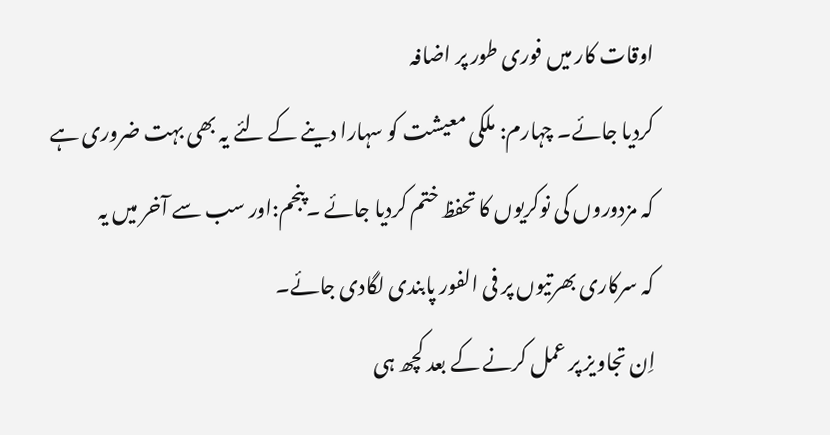اوقات کار میں فوری طور پر اضافہ
کردیا جائے۔ چہارم: ملکی معیشت کو سہارا دینے کے لئے یہ بھی بہت ضروری ہے
کہ مزدوروں کی نوکریوں کا تحفظ ختم کردیا جائے ۔پنجم:اور سب سے آخر میں یہ
کہ سرکاری بھرتیوں پر فی الفور پابندی لگادی جائے۔
اِن تجاویز پر عمل کرنے کے بعد کچھ ہی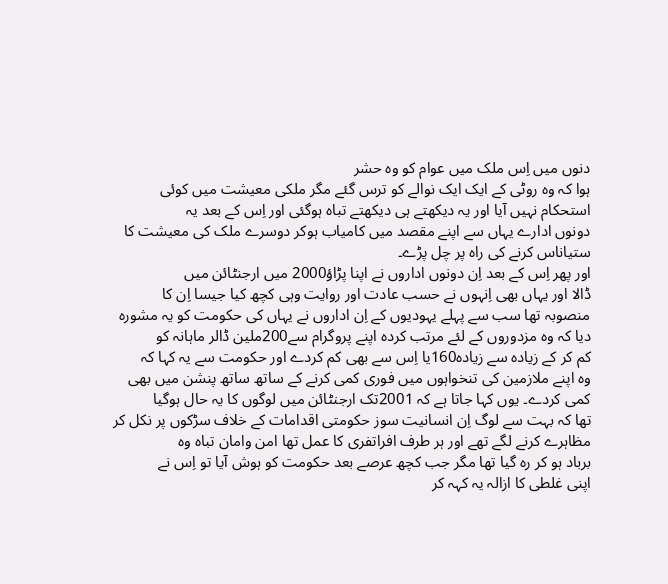دنوں میں اِس ملک میں عوام کو وہ حشر
ہوا کہ وہ روٹی کے ایک ایک نوالے کو ترس گئے مگر ملکی معیشت میں کوئی
استحکام نہیں آیا اور یہ دیکھتے ہی دیکھتے تباہ ہوگئی اور اِس کے بعد یہ
دونوں ادارے یہاں سے اپنے مقصد میں کامیاب ہوکر دوسرے ملک کی معیشت کا
ستیاناس کرنے کی راہ پر چل پڑے۔
اور پھر اِس کے بعد اِن دونوں اداروں نے اپنا پڑاؤ2000 میں ارجنٹائن میں
ڈالا اور یہاں بھی اِنہوں نے حسب عادت اور روایت وہی کچھ کیا جیسا اِن کا
منصوبہ تھا سب سے پہلے یہودیوں کے اِن اداروں نے یہاں کی حکومت کو یہ مشورہ
دیا کہ وہ مزدوروں کے لئے مرتب کردہ اپنے پروگرام سے200ملین ڈالر ماہانہ کو
کم کر کے زیادہ سے زیادہ160یا اِس سے بھی کم کردے اور حکومت سے یہ کہا کہ
وہ اپنے ملازمین کی تنخواہوں میں فوری کمی کرنے کے ساتھ ساتھ پنشن میں بھی
کمی کردے۔ یوں کہا جاتا ہے کہ 2001تک ارجنٹائن میں لوگوں کا یہ حال ہوگیا
تھا کہ بہت سے لوگ اِن انسانیت سوز حکومتی اقدامات کے خلاف سڑکوں پر نکل کر
مظاہرے کرنے لگے تھے اور ہر طرف افراتفری کا عمل تھا امن وامان تباہ وہ
برباد ہو کر رہ گیا تھا مگر جب کچھ عرصے بعد حکومت کو ہوش آیا تو اِس نے
اپنی غلطی کا ازالہ یہ کہہ کر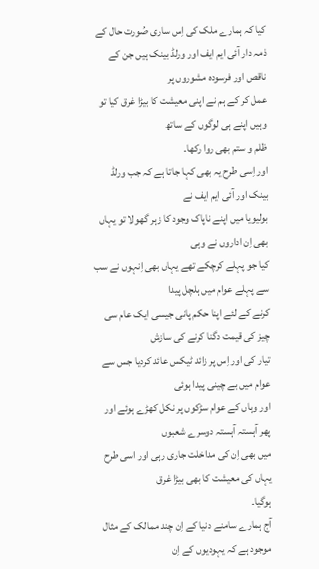کیا کہ ہمارے ملک کی اِس ساری صُورت حال کے
ذمہ دار آئی ایم ایف اور ورلڈ بینک ہیں جن کے ناقص اور فرسودہ مشوروں پر
عمل کر کے ہم نے اپنی معیشت کا بیڑا غرق کیا تو وہیں اپنے ہی لوگوں کے ساتھ
ظلم و ستم بھی روا رکھا۔
اور اِسی طرح یہ بھی کہا جاتا ہے کہ جب ورلڈ بینک اور آئی ایم ایف نے
بولیویا میں اپنے ناپاک وجود کا زہر گھولا تو یہاں بھی اِن اداروں نے وہی
کیا جو پہلے کرچکے تھے یہاں بھی اِنہوں نے سب سے پہلے عوام میں ہلچل پیدا
کرنے کے لئے اپنا حکم پانی جیسی ایک عام سی چیز کی قیمت دگنا کرنے کی سازش
تیار کی اور اِس پر زائد ٹیکس عائد کردیا جس سے عوام میں بے چینی پیدا ہوئی
اور وہاں کے عوام سڑکوں پر نکل کھڑے ہوئے اور پھر آہستہ آہستہ دوسرے شعبوں
میں بھی اِن کی مداخلت جاری رہی اور اسی طرح یہاں کی معیشت کا بھی بیڑا غرق
ہوگیا۔
آج ہمارے سامنے دنیا کے اِن چند ممالک کے مثال موجود ہے کہ یہودیوں کے اِن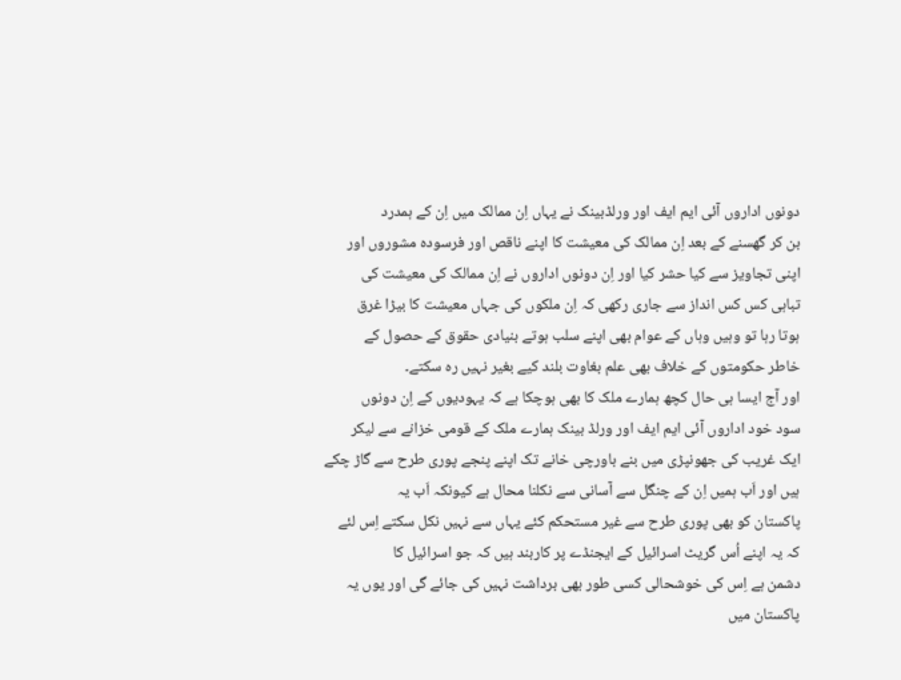دونوں اداروں آئی ایم ایف اور ورلڈبینک نے یہاں اِن ممالک میں اِن کے ہمدرد
بن کر گھسنے کے بعد اِن ممالک کی معیشت کا اپنے ناقص اور فرسودہ مشوروں اور
اپنی تجاویز سے کیا حشر کیا اور اِن دونوں اداروں نے اِن ممالک کی معیشت کی
تباہی کس کس انداز سے جاری رکھی کہ اِن ملکوں کی جہاں معیشت کا بیڑا غرق
ہوتا رہا تو وہیں وہاں کے عوام بھی اپنے سلب ہوتے بنیادی حقوق کے حصول کے
خاطر حکومتوں کے خلاف بھی علم بغاوت بلند کیے بغیر نہیں رہ سکتے۔
اور آج ایسا ہی حال کچھ ہمارے ملک کا بھی ہوچکا ہے کہ یہودیوں کے اِن دونوں
سود خود اداروں آئی ایم ایف اور ورلڈ بینک ہمارے ملک کے قومی خزانے سے لیکر
ایک غریب کی جھونپڑی میں بنے باورچی خانے تک اپنے پنجے پوری طرح سے گاڑ چکے
ہیں اور اَب ہمیں اِن کے چنگل سے آسانی سے نکلنا محال ہے کیونکہ اَب یہ
پاکستان کو بھی پوری طرح سے غیر مستحکم کئے یہاں سے نہیں نکل سکتے اِس لئے
کہ یہ اپنے اُس گریٹ اسرائیل کے ایجنڈے پر کاربند ہیں کہ جو اسرائیل کا
دشمن ہے اِس کی خوشحالی کسی طور بھی برداشت نہیں کی جائے گی اور یوں یہ
پاکستان میں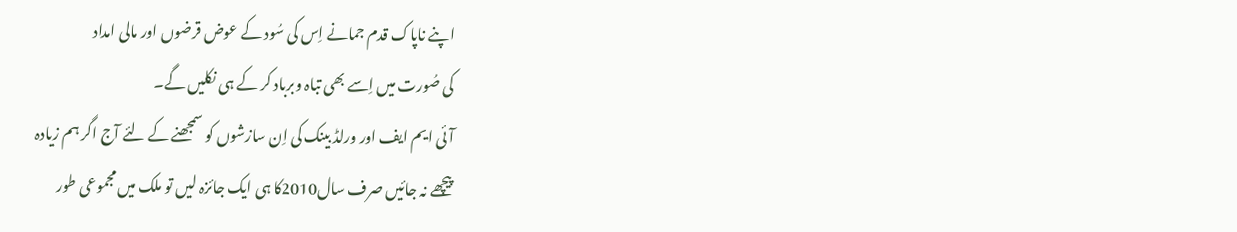اپنے ناپاک قدم جمانے اِس کی سُود کے عوض قرضوں اور مالی امداد
کی صُورت میں اِسے بھی تباہ وبرباد کر کے ہی نکلیں گے۔
آئی ایم ایف اور ورلڈ بینک کی اِن سازشوں کو سمجھنے کے لئے آج اگر ہم زیادہ
پیچھے نہ جائیں صرف سال2010کا ہی ایک جائزہ لیں تو ملک میں مجموعی طور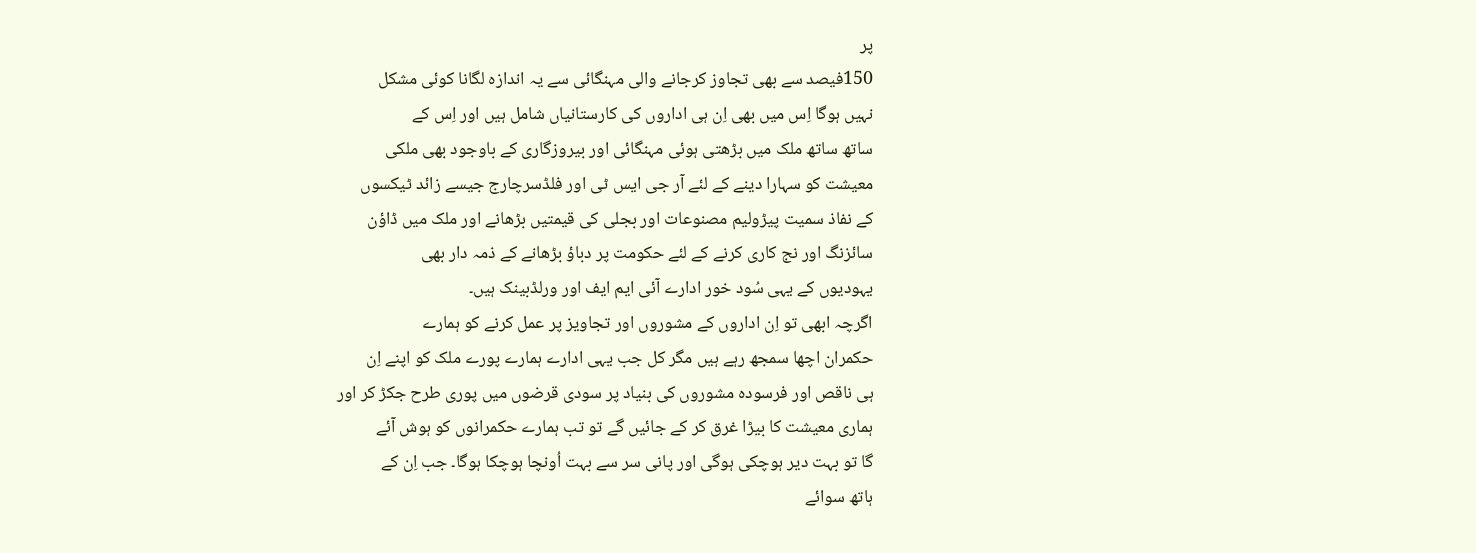پر
150فیصد سے بھی تجاوز کرجانے والی مہنگائی سے یہ اندازہ لگانا کوئی مشکل
نہیں ہوگا اِس میں بھی اِن ہی اداروں کی کارستانیاں شامل ہیں اور اِس کے
ساتھ ساتھ ملک میں بڑھتی ہوئی مہنگائی اور بیروزگاری کے باوجود بھی ملکی
معیشت کو سہارا دینے کے لئے آر جی ایس ٹی اور فلڈسرچارج جیسے زائد ٹیکسوں
کے نفاذ سمیت پیڑولیم مصنوعات اور بجلی کی قیمتیں بڑھانے اور ملک میں ڈاؤن
سائزنگ اور نج کاری کرنے کے لئے حکومت پر دباؤ بڑھانے کے ذمہ دار بھی
یہودیوں کے یہی سُود خور ادارے آئی ایم ایف اور ورلڈبینک ہیں۔
اگرچہ ابھی تو اِن اداروں کے مشوروں اور تجاویز پر عمل کرنے کو ہمارے
حکمران اچھا سمجھ رہے ہیں مگر کل جب یہی ادارے ہمارے پورے ملک کو اپنے اِن
ہی ناقص اور فرسودہ مشوروں کی بنیاد پر سودی قرضوں میں پوری طرح جکڑ کر اور
ہماری معیشت کا بیڑا غرق کر کے جائیں گے تو تب ہمارے حکمرانوں کو ہوش آئے
گا تو بہت دیر ہوچکی ہوگی اور پانی سر سے بہت اُونچا ہوچکا ہوگا۔ جب اِن کے
ہاتھ سوائے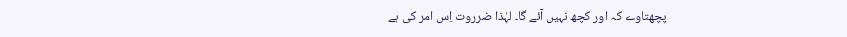پچھتاوے کہ اور کچھ نہیں آئے گا۔ لہٰذا ضرروت اِس امر کی ہے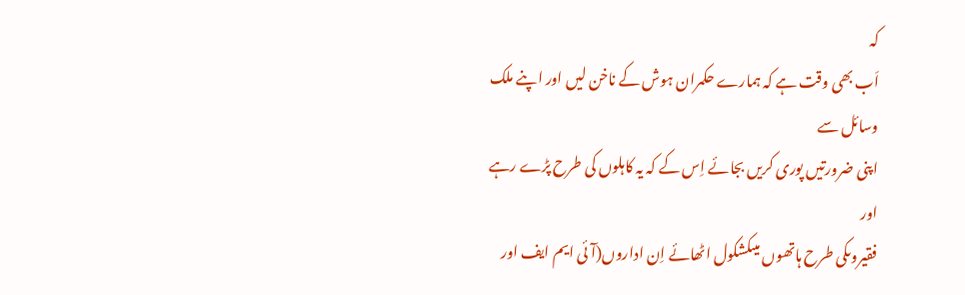کہ
اَب بھی وقت ہے کہ ہمارے حکمران ہوش کے ناخن لیں اور اپنے ملک وسائل سے
اپنی ضرورتیں پوری کریں بجائے اِس کے کہ یہ کاہلوں کی طرح پڑے رہے اور
فقیروںکی طرح ہاتھوں میںکشکول اٹھائے اِن اداروں(آئی ایم ایف اور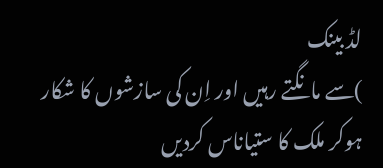لڈ بینک
)سے مانگتے رہیں اور اِن کی سازشوں کا شکار ہوکر ملک کا ستیاناس کردیں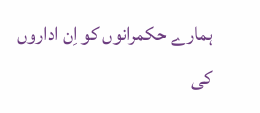ہمارے حکمرانوں کو اِن اداروں کی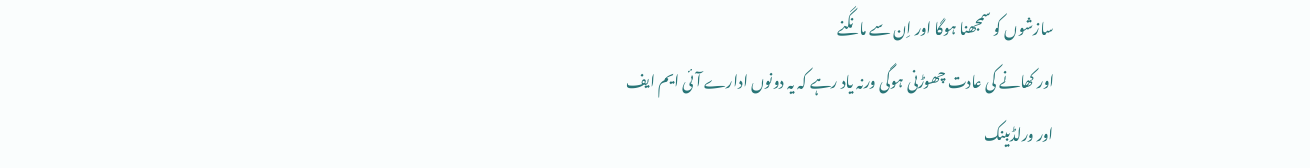سازشوں کو سمجھنا ہوگا اور اِن سے مانگنے
اور کھانے کی عادت چھوڑنی ہوگی ورنہ یاد رہے کہ یہ دونوں ادارے آئی ایم ایف
اور ورلڈبینک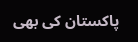پاکستان کی بھی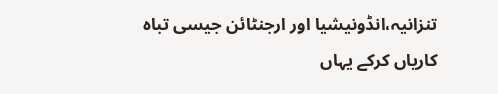تنزانیہ،انڈونیشیا اور ارجنٹائن جیسی تباہ
کاریاں کرکے یہاں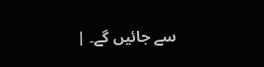سے جائیں گے۔ |